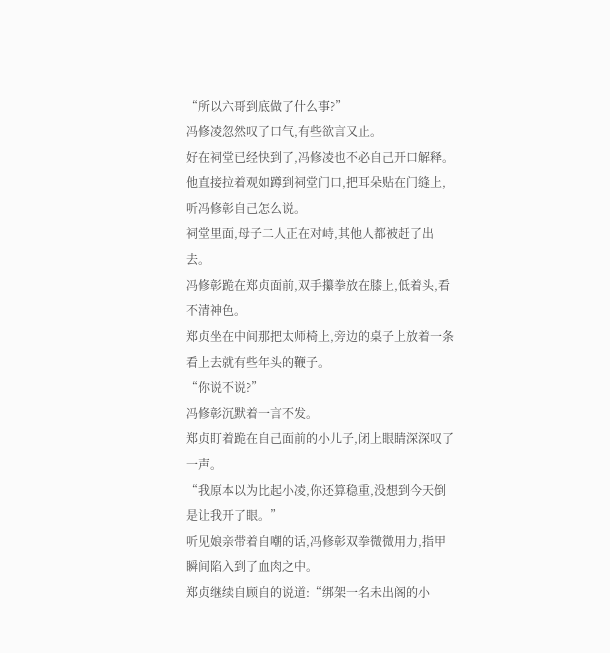“所以六哥到底做了什么事?”
冯修凌忽然叹了口气,有些欲言又止。
好在祠堂已经快到了,冯修凌也不必自己开口解释。
他直接拉着观如蹲到祠堂门口,把耳朵贴在门缝上,听冯修彰自己怎么说。
祠堂里面,母子二人正在对峙,其他人都被赶了出去。
冯修彰跪在郑贞面前,双手攥拳放在膝上,低着头,看不清神色。
郑贞坐在中间那把太师椅上,旁边的桌子上放着一条看上去就有些年头的鞭子。
“你说不说?”
冯修彰沉默着一言不发。
郑贞盯着跪在自己面前的小儿子,闭上眼睛深深叹了一声。
“我原本以为比起小凌,你还算稳重,没想到今天倒是让我开了眼。”
听见娘亲带着自嘲的话,冯修彰双拳微微用力,指甲瞬间陷入到了血肉之中。
郑贞继续自顾自的说道:“绑架一名未出阁的小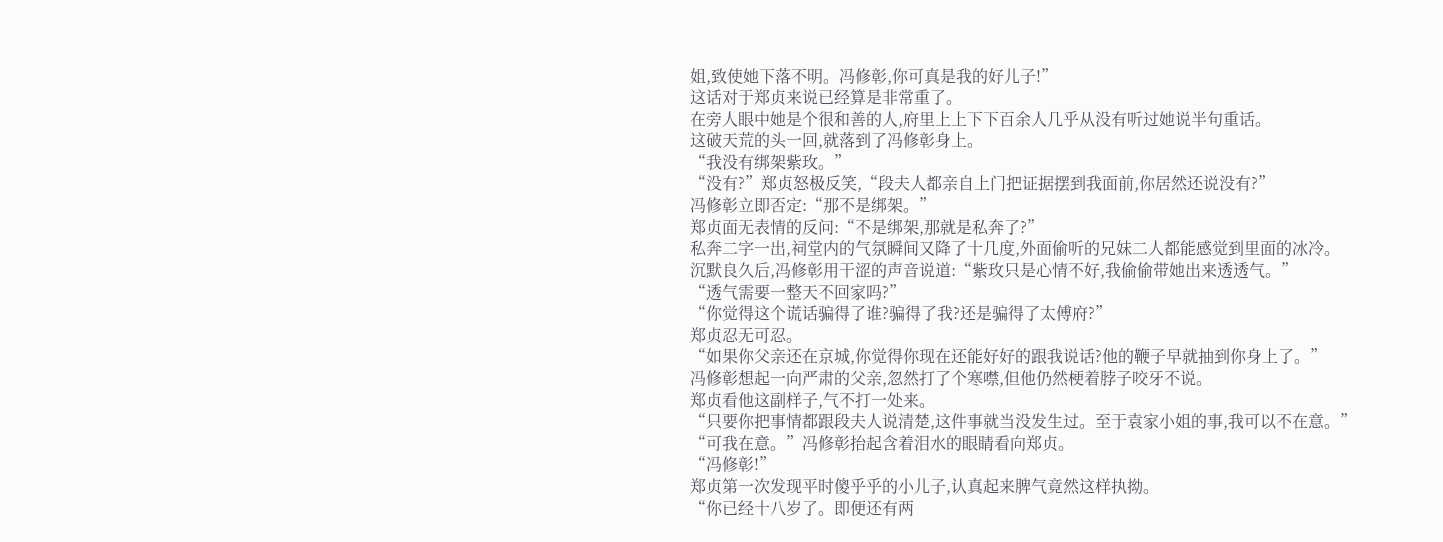姐,致使她下落不明。冯修彰,你可真是我的好儿子!”
这话对于郑贞来说已经算是非常重了。
在旁人眼中她是个很和善的人,府里上上下下百余人几乎从没有听过她说半句重话。
这破天荒的头一回,就落到了冯修彰身上。
“我没有绑架紫玫。”
“没有?”郑贞怒极反笑,“段夫人都亲自上门把证据摆到我面前,你居然还说没有?”
冯修彰立即否定:“那不是绑架。”
郑贞面无表情的反问:“不是绑架,那就是私奔了?”
私奔二字一出,祠堂内的气氛瞬间又降了十几度,外面偷听的兄妹二人都能感觉到里面的冰冷。
沉默良久后,冯修彰用干涩的声音说道:“紫玫只是心情不好,我偷偷带她出来透透气。”
“透气需要一整天不回家吗?”
“你觉得这个谎话骗得了谁?骗得了我?还是骗得了太傅府?”
郑贞忍无可忍。
“如果你父亲还在京城,你觉得你现在还能好好的跟我说话?他的鞭子早就抽到你身上了。”
冯修彰想起一向严肃的父亲,忽然打了个寒噤,但他仍然梗着脖子咬牙不说。
郑贞看他这副样子,气不打一处来。
“只要你把事情都跟段夫人说清楚,这件事就当没发生过。至于袁家小姐的事,我可以不在意。”
“可我在意。”冯修彰抬起含着泪水的眼睛看向郑贞。
“冯修彰!”
郑贞第一次发现平时傻乎乎的小儿子,认真起来脾气竟然这样执拗。
“你已经十八岁了。即便还有两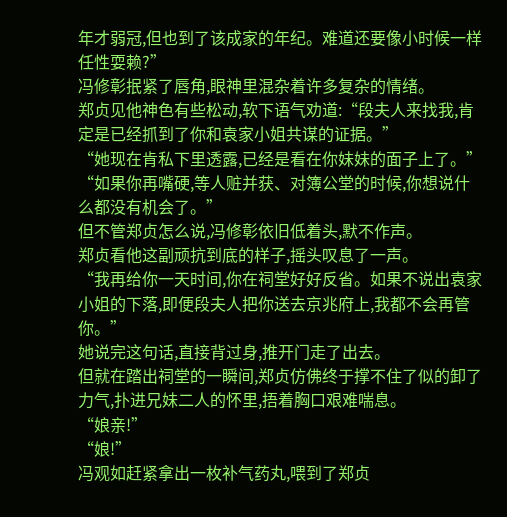年才弱冠,但也到了该成家的年纪。难道还要像小时候一样任性耍赖?”
冯修彰抿紧了唇角,眼神里混杂着许多复杂的情绪。
郑贞见他神色有些松动,软下语气劝道:“段夫人来找我,肯定是已经抓到了你和袁家小姐共谋的证据。”
“她现在肯私下里透露,已经是看在你妹妹的面子上了。”
“如果你再嘴硬,等人赃并获、对簿公堂的时候,你想说什么都没有机会了。”
但不管郑贞怎么说,冯修彰依旧低着头,默不作声。
郑贞看他这副顽抗到底的样子,摇头叹息了一声。
“我再给你一天时间,你在祠堂好好反省。如果不说出袁家小姐的下落,即便段夫人把你送去京兆府上,我都不会再管你。”
她说完这句话,直接背过身,推开门走了出去。
但就在踏出祠堂的一瞬间,郑贞仿佛终于撑不住了似的卸了力气,扑进兄妹二人的怀里,捂着胸口艰难喘息。
“娘亲!”
“娘!”
冯观如赶紧拿出一枚补气药丸,喂到了郑贞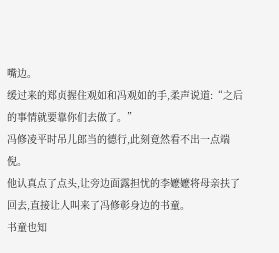嘴边。
缓过来的郑贞握住观如和冯观如的手,柔声说道:“之后的事情就要靠你们去做了。”
冯修凌平时吊儿郎当的德行,此刻竟然看不出一点端倪。
他认真点了点头,让旁边面露担忧的李嬷嬷将母亲扶了回去,直接让人叫来了冯修彰身边的书童。
书童也知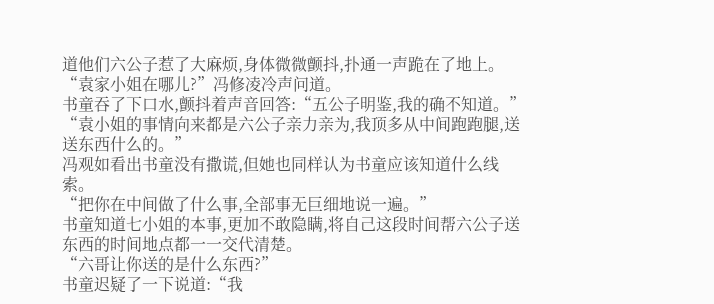道他们六公子惹了大麻烦,身体微微颤抖,扑通一声跪在了地上。
“袁家小姐在哪儿?”冯修凌冷声问道。
书童吞了下口水,颤抖着声音回答:“五公子明鉴,我的确不知道。”
“袁小姐的事情向来都是六公子亲力亲为,我顶多从中间跑跑腿,送送东西什么的。”
冯观如看出书童没有撒谎,但她也同样认为书童应该知道什么线索。
“把你在中间做了什么事,全部事无巨细地说一遍。”
书童知道七小姐的本事,更加不敢隐瞒,将自己这段时间帮六公子送东西的时间地点都一一交代清楚。
“六哥让你送的是什么东西?”
书童迟疑了一下说道:“我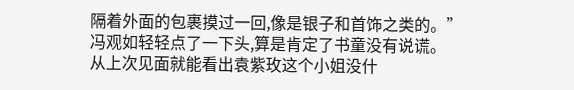隔着外面的包裹摸过一回,像是银子和首饰之类的。”
冯观如轻轻点了一下头,算是肯定了书童没有说谎。
从上次见面就能看出袁紫玫这个小姐没什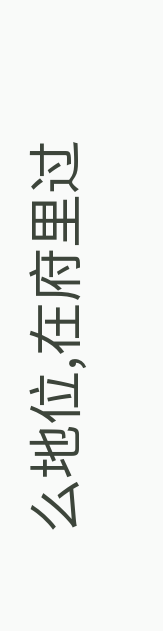么地位,在府里过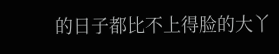的日子都比不上得脸的大丫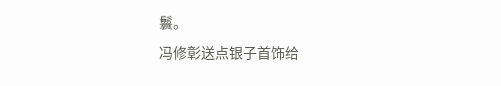鬟。
冯修彰送点银子首饰给